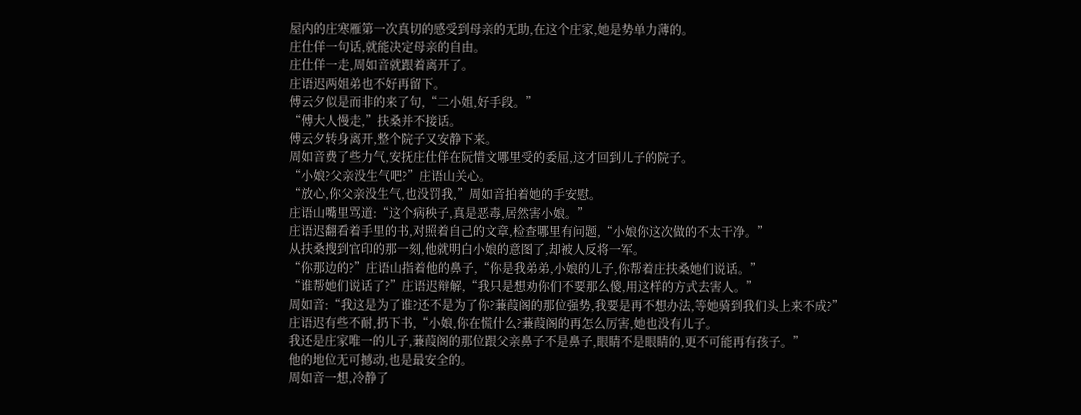屋内的庄寒雁第一次真切的感受到母亲的无助,在这个庄家,她是势单力薄的。
庄仕佯一句话,就能决定母亲的自由。
庄仕佯一走,周如音就跟着离开了。
庄语迟两姐弟也不好再留下。
傅云夕似是而非的来了句,“二小姐,好手段。”
“傅大人慢走,”扶桑并不接话。
傅云夕转身离开,整个院子又安静下来。
周如音费了些力气,安抚庄仕佯在阮惜文哪里受的委屈,这才回到儿子的院子。
“小娘?父亲没生气吧?”庄语山关心。
“放心,你父亲没生气,也没罚我,”周如音拍着她的手安慰。
庄语山嘴里骂道:“这个病秧子,真是恶毒,居然害小娘。”
庄语迟翻看着手里的书,对照着自己的文章,检查哪里有问题,“小娘你这次做的不太干净。”
从扶桑搜到官印的那一刻,他就明白小娘的意图了,却被人反将一军。
“你那边的?”庄语山指着他的鼻子,“你是我弟弟,小娘的儿子,你帮着庄扶桑她们说话。”
“谁帮她们说话了?”庄语迟辩解,“我只是想劝你们不要那么傻,用这样的方式去害人。”
周如音:“我这是为了谁?还不是为了你?蒹葭阁的那位强势,我要是再不想办法,等她骑到我们头上来不成?”
庄语迟有些不耐,扔下书,“小娘,你在慌什么?蒹葭阁的再怎么厉害,她也没有儿子。
我还是庄家唯一的儿子,蒹葭阁的那位跟父亲鼻子不是鼻子,眼睛不是眼睛的,更不可能再有孩子。”
他的地位无可撼动,也是最安全的。
周如音一想,冷静了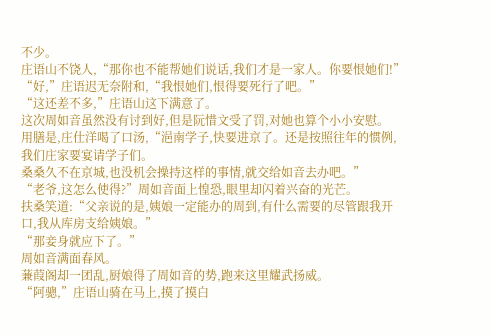不少。
庄语山不饶人,“那你也不能帮她们说话,我们才是一家人。你要恨她们!”
“好,”庄语迟无奈附和,“我恨她们,恨得要死行了吧。”
“这还差不多,”庄语山这下满意了。
这次周如音虽然没有讨到好,但是阮惜文受了罚,对她也算个小小安慰。
用膳是,庄仕洋喝了口汤,“浥南学子,快要进京了。还是按照往年的惯例,我们庄家要宴请学子们。
桑桑久不在京城,也没机会操持这样的事情,就交给如音去办吧。”
“老爷,这怎么使得?”周如音面上惶恐,眼里却闪着兴奋的光芒。
扶桑笑道:“父亲说的是,姨娘一定能办的周到,有什么需要的尽管跟我开口,我从库房支给姨娘。”
“那妾身就应下了。”
周如音满面春风。
蒹葭阁却一团乱,厨娘得了周如音的势,跑来这里耀武扬威。
“阿骢,”庄语山骑在马上,摸了摸白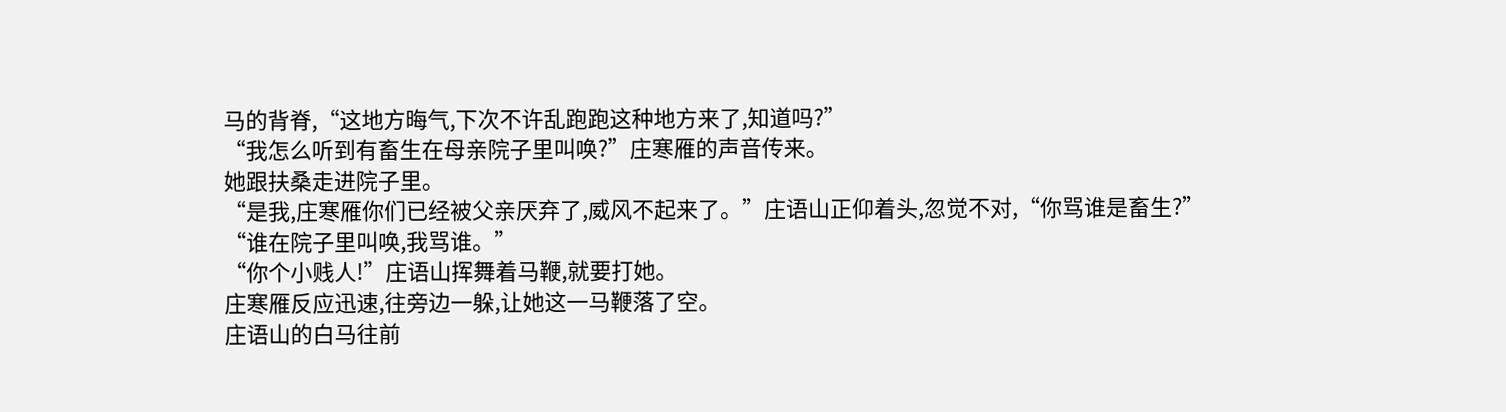马的背脊,“这地方晦气,下次不许乱跑跑这种地方来了,知道吗?”
“我怎么听到有畜生在母亲院子里叫唤?”庄寒雁的声音传来。
她跟扶桑走进院子里。
“是我,庄寒雁你们已经被父亲厌弃了,威风不起来了。”庄语山正仰着头,忽觉不对,“你骂谁是畜生?”
“谁在院子里叫唤,我骂谁。”
“你个小贱人!”庄语山挥舞着马鞭,就要打她。
庄寒雁反应迅速,往旁边一躲,让她这一马鞭落了空。
庄语山的白马往前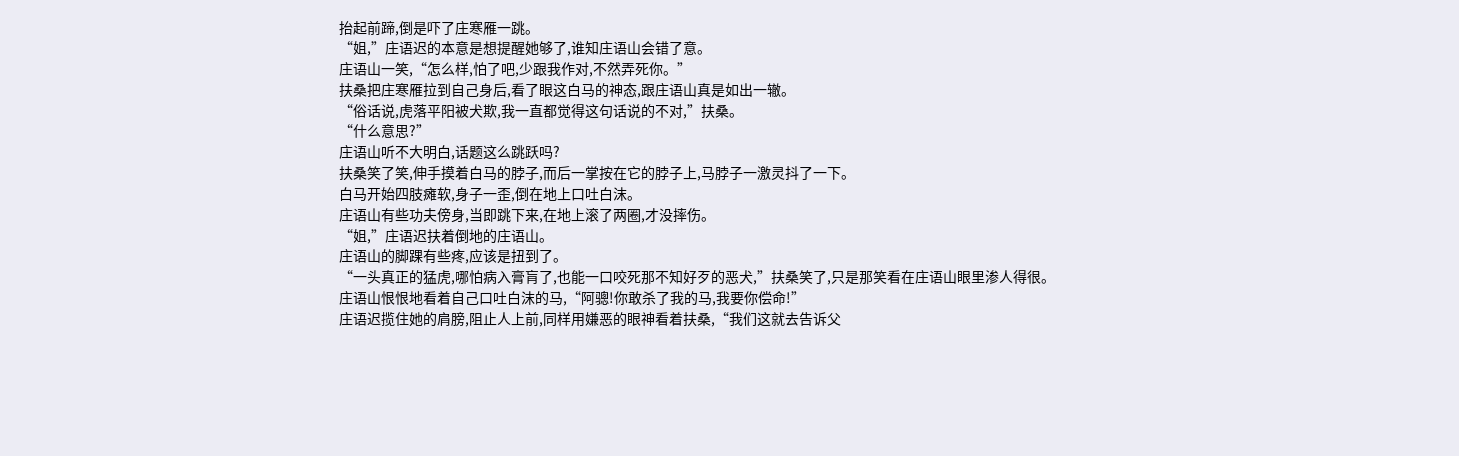抬起前蹄,倒是吓了庄寒雁一跳。
“姐,”庄语迟的本意是想提醒她够了,谁知庄语山会错了意。
庄语山一笑,“怎么样,怕了吧,少跟我作对,不然弄死你。”
扶桑把庄寒雁拉到自己身后,看了眼这白马的神态,跟庄语山真是如出一辙。
“俗话说,虎落平阳被犬欺,我一直都觉得这句话说的不对,”扶桑。
“什么意思?”
庄语山听不大明白,话题这么跳跃吗?
扶桑笑了笑,伸手摸着白马的脖子,而后一掌按在它的脖子上,马脖子一激灵抖了一下。
白马开始四肢瘫软,身子一歪,倒在地上口吐白沫。
庄语山有些功夫傍身,当即跳下来,在地上滚了两圈,才没摔伤。
“姐,”庄语迟扶着倒地的庄语山。
庄语山的脚踝有些疼,应该是扭到了。
“一头真正的猛虎,哪怕病入膏肓了,也能一口咬死那不知好歹的恶犬,”扶桑笑了,只是那笑看在庄语山眼里渗人得很。
庄语山恨恨地看着自己口吐白沫的马,“阿骢!你敢杀了我的马,我要你偿命!”
庄语迟揽住她的肩膀,阻止人上前,同样用嫌恶的眼神看着扶桑,“我们这就去告诉父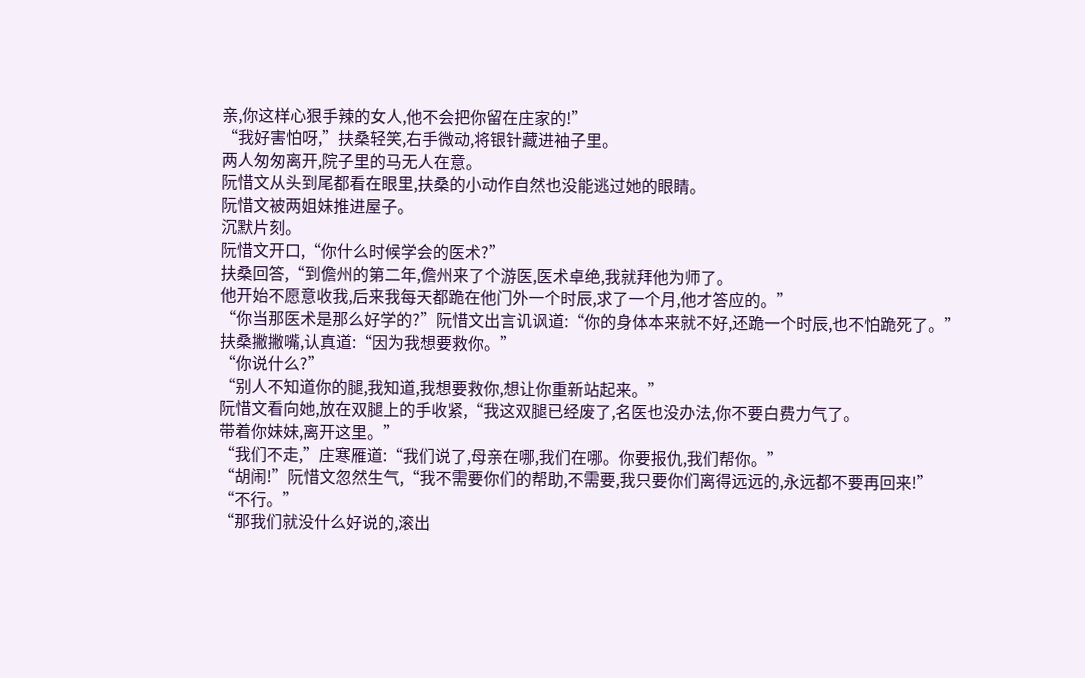亲,你这样心狠手辣的女人,他不会把你留在庄家的!”
“我好害怕呀,”扶桑轻笑,右手微动,将银针藏进袖子里。
两人匆匆离开,院子里的马无人在意。
阮惜文从头到尾都看在眼里,扶桑的小动作自然也没能逃过她的眼睛。
阮惜文被两姐妹推进屋子。
沉默片刻。
阮惜文开口,“你什么时候学会的医术?”
扶桑回答,“到儋州的第二年,儋州来了个游医,医术卓绝,我就拜他为师了。
他开始不愿意收我,后来我每天都跪在他门外一个时辰,求了一个月,他才答应的。”
“你当那医术是那么好学的?”阮惜文出言讥讽道:“你的身体本来就不好,还跪一个时辰,也不怕跪死了。”
扶桑撇撇嘴,认真道:“因为我想要救你。”
“你说什么?”
“别人不知道你的腿,我知道,我想要救你,想让你重新站起来。”
阮惜文看向她,放在双腿上的手收紧,“我这双腿已经废了,名医也没办法,你不要白费力气了。
带着你妹妹,离开这里。”
“我们不走,”庄寒雁道:“我们说了,母亲在哪,我们在哪。你要报仇,我们帮你。”
“胡闹!”阮惜文忽然生气,“我不需要你们的帮助,不需要,我只要你们离得远远的,永远都不要再回来!”
“不行。”
“那我们就没什么好说的,滚出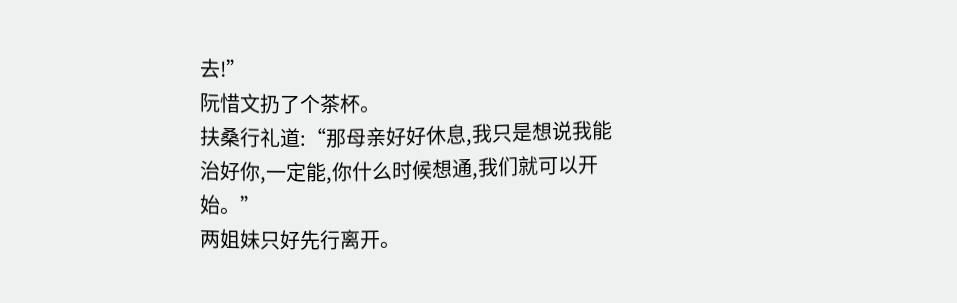去!”
阮惜文扔了个茶杯。
扶桑行礼道:“那母亲好好休息,我只是想说我能治好你,一定能,你什么时候想通,我们就可以开始。”
两姐妹只好先行离开。